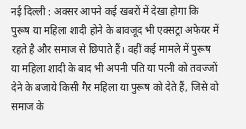नई दिल्ली : अक्सर आपने कई खबरों में देखा होगा कि पुरूष या महिला शादी होने के बावजूद भी एक्सट्रा अफेयर में रहते है और समाज से छिपाते हैं। वहीं कई मामले में पुरूष या महिला शादी के बाद भी अपनी पति या पत्नी को तवज्जों देने के बजाये किसी गैर महिला या पुरूष को देते हैं, जिसे वो समाज के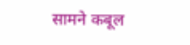सामने कबूल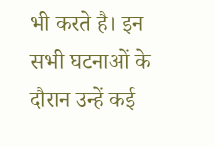भी करते है। इन सभी घटनाओं के दौरान उन्हें कई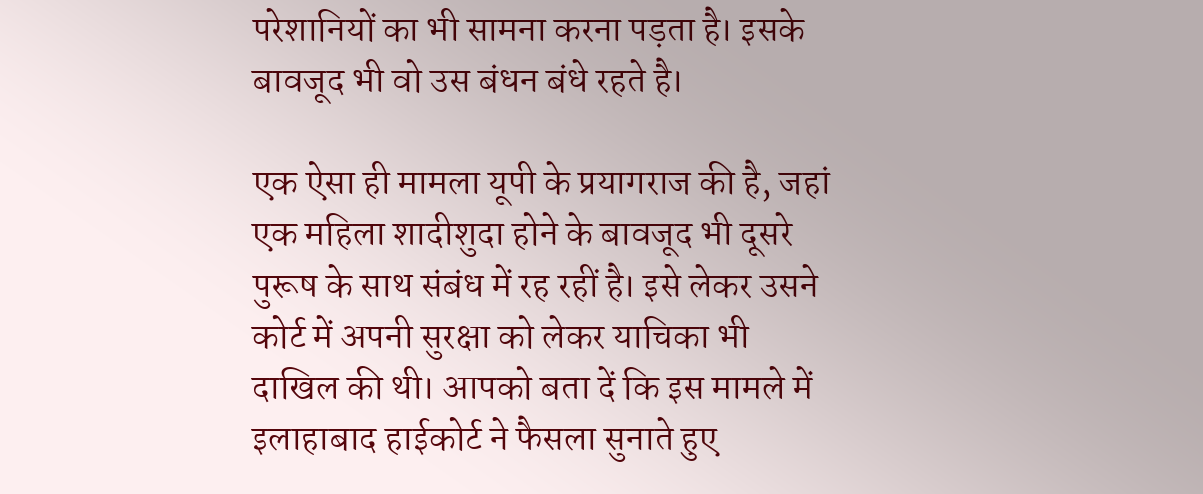परेशानियों का भी सामना करना पड़ता है। इसके बावजूद भी वो उस बंधन बंधे रहते है।

एक ऐसा ही मामला यूपी के प्रयागराज की है, जहां एक महिला शादीशुदा होने के बावजूद भी दूसरे पुरूष के साथ संबंध में रह रहीं है। इसे लेकर उसने कोर्ट में अपनी सुरक्षा को लेकर याचिका भी दाखिल की थी। आपको बता दें कि इस मामले में इलाहाबाद हाईकोर्ट ने फैसला सुनाते हुए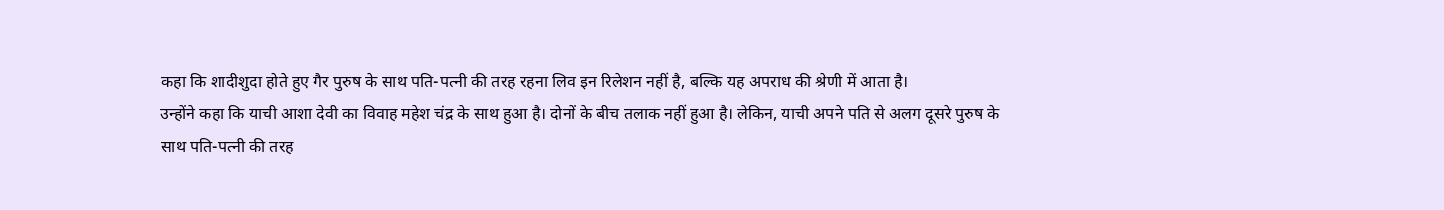कहा कि शादीशुदा होते हुए गैर पुरुष के साथ पति-पत्नी की तरह रहना लिव इन रिलेशन नहीं है, बल्कि यह अपराध की श्रेणी में आता है।
उन्होंने कहा कि याची आशा देवी का विवाह महेश चंद्र के साथ हुआ है। दोनों के बीच तलाक नहीं हुआ है। लेकिन, याची अपने पति से अलग दूसरे पुरुष के साथ पति-पत्नी की तरह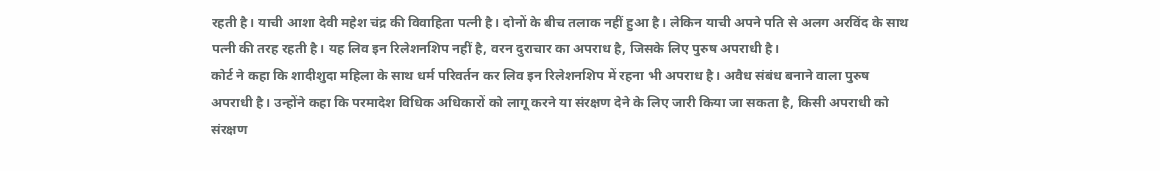रहती है। याची आशा देवी महेश चंद्र की विवाहिता पत्नी है। दोनों के बीच तलाक नहीं हुआ है। लेकिन याची अपने पति से अलग अरविंद के साथ पत्नी की तरह रहती है। यह लिव इन रिलेशनशिप नहीं है, वरन दुराचार का अपराध है, जिसके लिए पुरुष अपराधी है।
कोर्ट ने कहा कि शादीशुदा महिला के साथ धर्म परिवर्तन कर लिव इन रिलेशनशिप में रहना भी अपराध है। अवैध संबंध बनाने वाला पुरुष अपराधी है। उन्होंने कहा कि परमादेश विधिक अधिकारों को लागू करने या संरक्षण देने के लिए जारी किया जा सकता है, किसी अपराधी को संरक्षण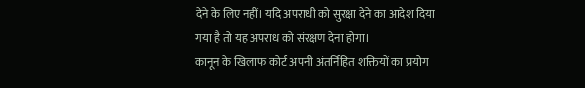देने के लिए नहीं। यदि अपराधी को सुरक्षा देने का आदेश दिया गया है तो यह अपराध को संरक्षण देना होगा।
कानून के खिलाफ कोर्ट अपनी अंतर्निहित शक्तियों का प्रयोग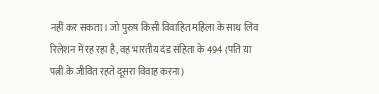नहीं कर सकता। जो पुरुष किसी विवाहित महिला के साथ लिव रिलेशन में रह रहा है, वह भारतीय दंड संहिता के 494 (पति या पत्नी के जीवित रहते दूसरा विवाह करना)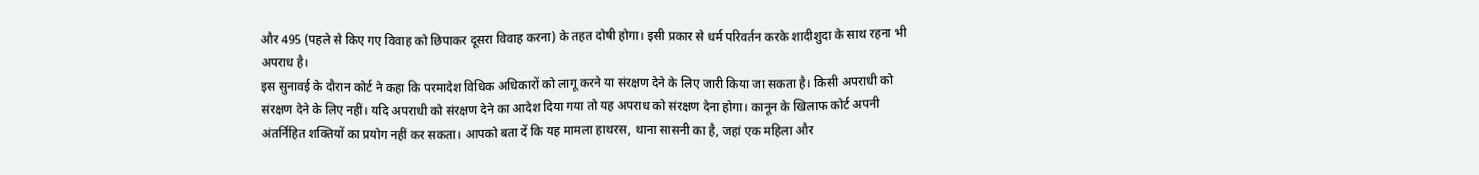और 495 (पहले से किए गए विवाह को छिपाकर दूसरा विवाह करना) के तहत दोषी होगा। इसी प्रकार से धर्म परिवर्तन करके शादीशुदा के साथ रहना भी अपराध है।
इस सुनावई के दौरान कोर्ट ने कहा कि परमादेश विधिक अधिकारों को लागू करने या संरक्षण देने के लिए जारी किया जा सकता है। किसी अपराधी को संरक्षण देने के लिए नहीं। यदि अपराधी को संरक्षण देने का आदेश दिया गया तो यह अपराध को संरक्षण देना होगा। कानून के खिलाफ कोर्ट अपनी अंतर्निहित शक्तियों का प्रयोग नहीं कर सकता। आपको बता दें कि यह मामला हाथरस, थाना सासनी का है, जहां एक महिला और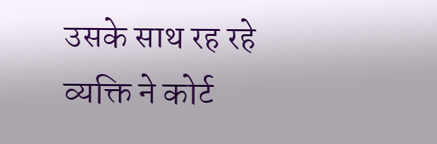उसके साथ रह रहे व्यक्ति ने कोर्ट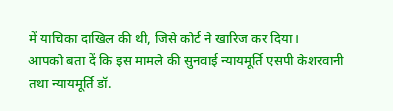में याचिका दाखिल की थी, जिसे कोर्ट ने खारिज कर दिया।
आपको बता दें कि इस मामले की सुनवाई न्यायमूर्ति एसपी केशरवानी तथा न्यायमूर्ति डॉ.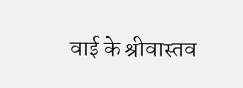वाई के श्रीवास्तव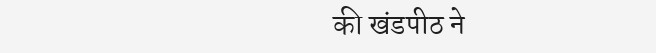की खंडपीठ ने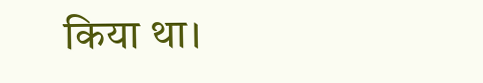किया था।